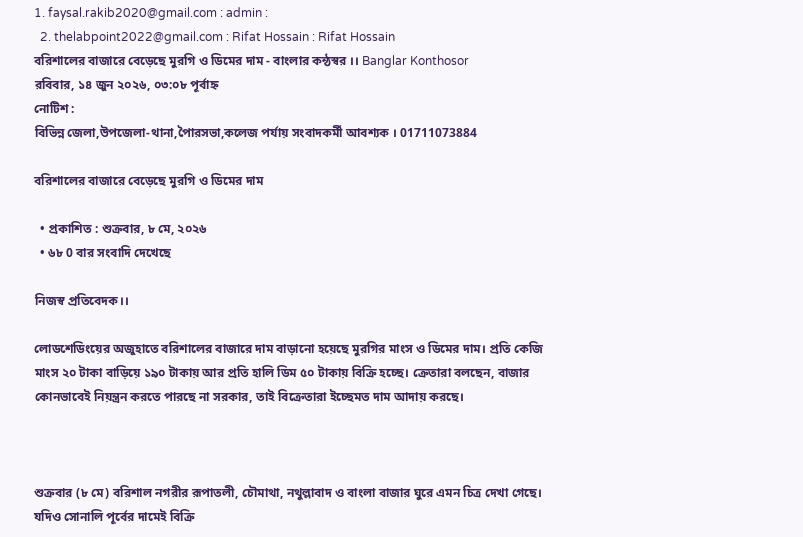1. faysal.rakib2020@gmail.com : admin :
  2. thelabpoint2022@gmail.com : Rifat Hossain : Rifat Hossain
বরিশালের বাজারে বেড়েছে মুরগি ও ডিমের দাম - বাংলার কন্ঠস্বর ।। Banglar Konthosor
রবিবার, ১৪ জুন ২০২৬, ০৩:০৮ পূর্বাহ্ন
নোটিশ :
বিভিন্ন জেলা,উপজেলা-থানা,পৈারসভা,কলেজ পর্যায় সংবাদকর্মী আবশ্যক । 01711073884

বরিশালের বাজারে বেড়েছে মুরগি ও ডিমের দাম

  • প্রকাশিত : শুক্রবার, ৮ মে, ২০২৬
  • ৬৮ 0 বার সংবাদি দেখেছে

নিজস্ব প্রতিবেদক।।

লোডশেডিংয়ের অজুহাতে বরিশালের বাজারে দাম বাড়ানো হয়েছে মুরগির মাংস ও ডিমের দাম। প্রতি কেজি মাংস ২০ টাকা বাড়িয়ে ১৯০ টাকায় আর প্রতি হালি ডিম ৫০ টাকায় বিক্রি হচ্ছে। ক্রেতারা বলছেন, বাজার কোনভাবেই নিয়ন্ত্রন করতে পারছে না সরকার, তাই বিক্রেতারা ইচ্ছেমত দাম আদায় করছে।



শুক্রবার (৮ মে) বরিশাল নগরীর রূপাতলী, চৌমাথা, নথুল্লাবাদ ও বাংলা বাজার ঘুরে এমন চিত্র দেখা গেছে। যদিও সোনালি পূর্বের দামেই বিক্রি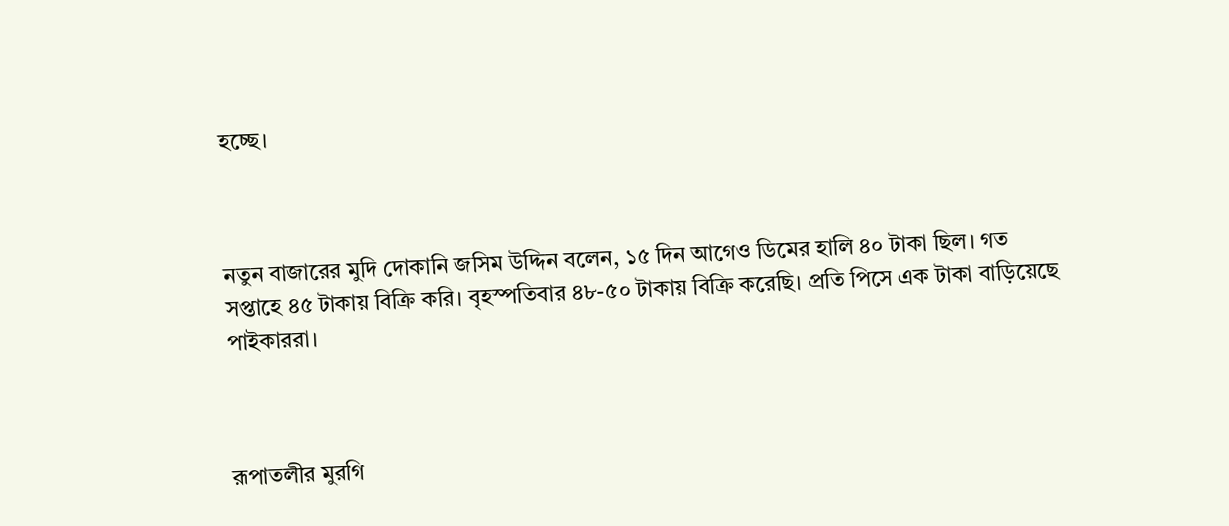হচ্ছে।



নতুন বাজারের মুদি দোকানি জসিম উদ্দিন বলেন, ১৫ দিন আগেও ডিমের হালি ৪০ টাকা ছিল। গত সপ্তাহে ৪৫ টাকায় বিক্রি করি। বৃহস্পতিবার ৪৮-৫০ টাকায় বিক্রি করেছি। প্রতি পিসে এক টাকা বাড়িয়েছে পাইকাররা।



রূপাতলীর মুরগি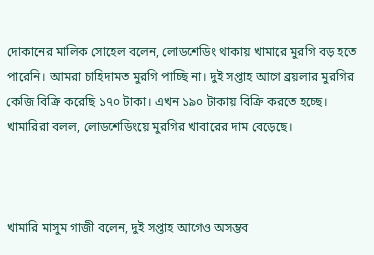দোকানের মালিক সোহেল বলেন, লোডশেডিং থাকায় খামারে মুরগি বড় হতে পারেনি। আমরা চাহিদামত মুরগি পাচ্ছি না। দুই সপ্তাহ আগে ব্রয়লার মুরগির কেজি বিক্রি করেছি ১৭০ টাকা। এখন ১৯০ টাকায় বিক্রি করতে হচ্ছে। খামারিরা বলল, লোডশেডিংয়ে মুরগির খাবারের দাম বেড়েছে।



খামারি মাসুম গাজী বলেন, দুই সপ্তাহ আগেও অসম্ভব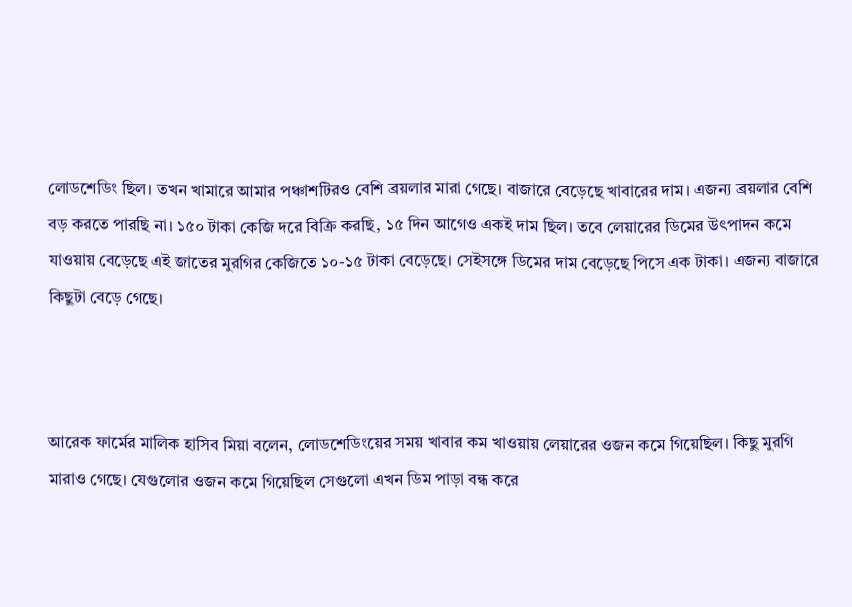লোডশেডিং ছিল। তখন খামারে আমার পঞ্চাশটিরও বেশি ব্রয়লার মারা গেছে। বাজারে বেড়েছে খাবারের দাম। এজন্য ব্রয়লার বেশি বড় করতে পারছি না। ১৫০ টাকা কেজি দরে বিক্রি করছি, ১৫ দিন আগেও একই দাম ছিল। তবে লেয়ারের ডিমের উৎপাদন কমে যাওয়ায় বেড়েছে এই জাতের মুরগির কেজিতে ১০-১৫ টাকা বেড়েছে। সেইসঙ্গে ডিমের দাম বেড়েছে পিসে এক টাকা। এজন্য বাজারে কিছুটা বেড়ে গেছে।



আরেক ফার্মের মালিক হাসিব মিয়া বলেন, লোডশেডিংয়ের সময় খাবার কম খাওয়ায় লেয়ারের ওজন কমে গিয়েছিল। কিছু মুরগি মারাও গেছে। যেগুলোর ওজন কমে গিয়েছিল সেগুলো এখন ডিম পাড়া বন্ধ করে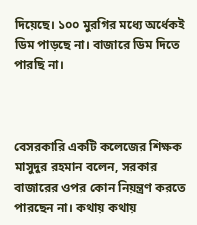দিয়েছে। ১০০ মুরগির মধ্যে অর্ধেকই ডিম পাড়ছে না। বাজারে ডিম দিতে পারছি না।



বেসরকারি একটি কলেজের শিক্ষক মাসুদুর রহমান বলেন, সরকার বাজারের ওপর কোন নিয়ন্ত্রণ করতে পারছেন না। কথায় কথায়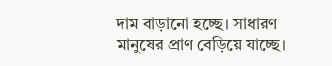দাম বাড়ানো হচ্ছে। সাধারণ মানুষের প্রাণ বেড়িয়ে যাচ্ছে।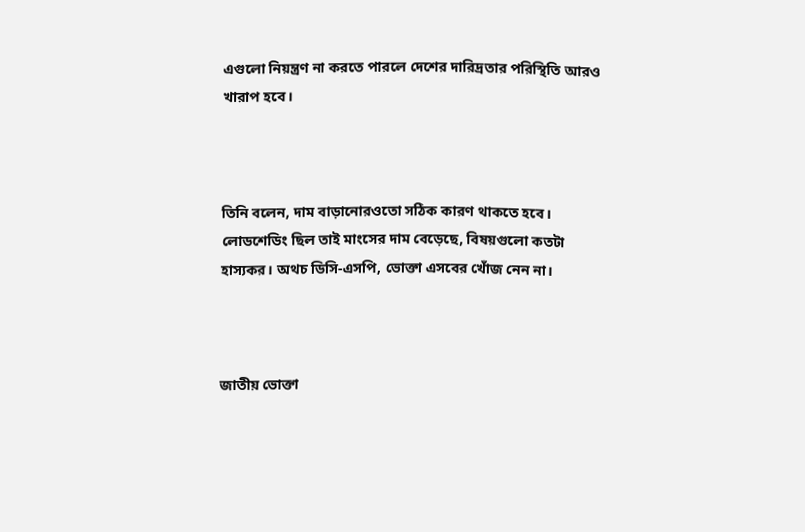এগুলো নিয়ন্ত্রণ না করতে পারলে দেশের দারিদ্রতার পরিস্থিতি আরও খারাপ হবে।



তিনি বলেন, দাম বাড়ানোরওতো সঠিক কারণ থাকতে হবে। লোডশেডিং ছিল তাই মাংসের দাম বেড়েছে, বিষয়গুলো কতটা হাস্যকর। অথচ ডিসি-এসপি, ভোক্তা এসবের খোঁজ নেন না।



জাতীয় ভোক্তা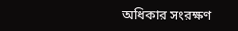অধিকার সংরক্ষণ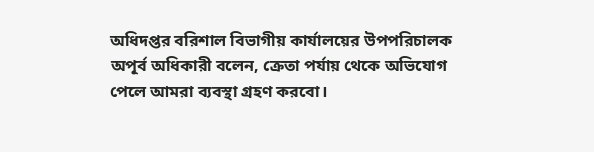অধিদপ্তর বরিশাল বিভাগীয় কার্যালয়ের উপপরিচালক অপূর্ব অধিকারী বলেন, ক্রেতা পর্যায় থেকে অভিযোগ পেলে আমরা ব্যবস্থা গ্রহণ করবো।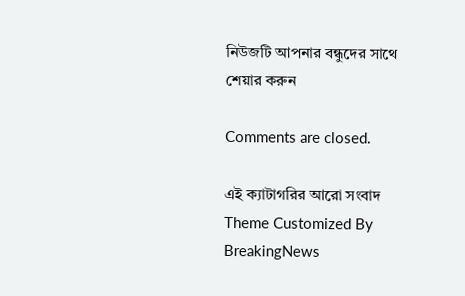নিউজটি আপনার বন্ধুদের সাথে শেয়ার করুন

Comments are closed.

এই ক্যাটাগরির ‍আরো সংবাদ
Theme Customized By BreakingNews